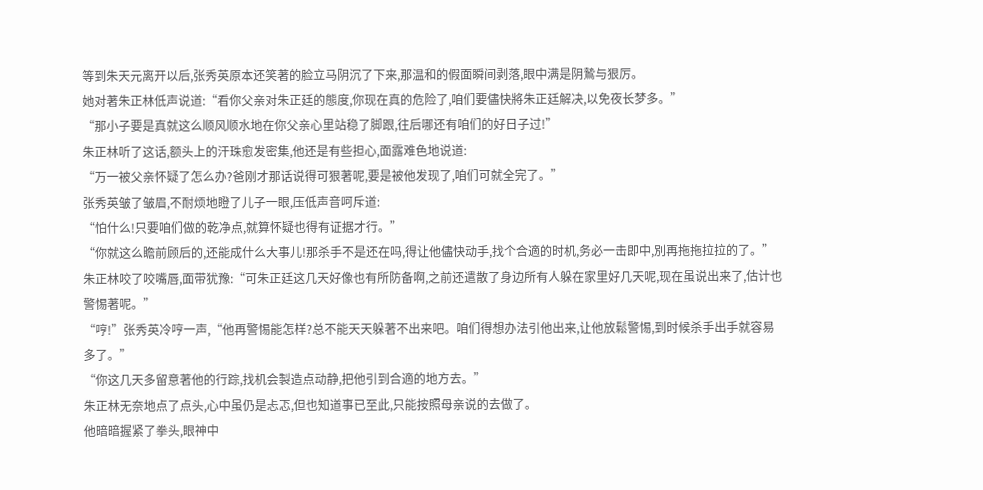等到朱天元离开以后,张秀英原本还笑著的脸立马阴沉了下来,那温和的假面瞬间剥落,眼中满是阴鷙与狠厉。
她对著朱正林低声说道:“看你父亲对朱正廷的態度,你现在真的危险了,咱们要儘快將朱正廷解决,以免夜长梦多。”
“那小子要是真就这么顺风顺水地在你父亲心里站稳了脚跟,往后哪还有咱们的好日子过!”
朱正林听了这话,额头上的汗珠愈发密集,他还是有些担心,面露难色地说道:
“万一被父亲怀疑了怎么办?爸刚才那话说得可狠著呢,要是被他发现了,咱们可就全完了。”
张秀英皱了皱眉,不耐烦地瞪了儿子一眼,压低声音呵斥道:
“怕什么!只要咱们做的乾净点,就算怀疑也得有证据才行。”
“你就这么瞻前顾后的,还能成什么大事儿!那杀手不是还在吗,得让他儘快动手,找个合適的时机,务必一击即中,別再拖拖拉拉的了。”
朱正林咬了咬嘴唇,面带犹豫:“可朱正廷这几天好像也有所防备啊,之前还遣散了身边所有人躲在家里好几天呢,现在虽说出来了,估计也警惕著呢。”
“哼!”张秀英冷哼一声,“他再警惕能怎样?总不能天天躲著不出来吧。咱们得想办法引他出来,让他放鬆警惕,到时候杀手出手就容易多了。”
“你这几天多留意著他的行踪,找机会製造点动静,把他引到合適的地方去。”
朱正林无奈地点了点头,心中虽仍是忐忑,但也知道事已至此,只能按照母亲说的去做了。
他暗暗握紧了拳头,眼神中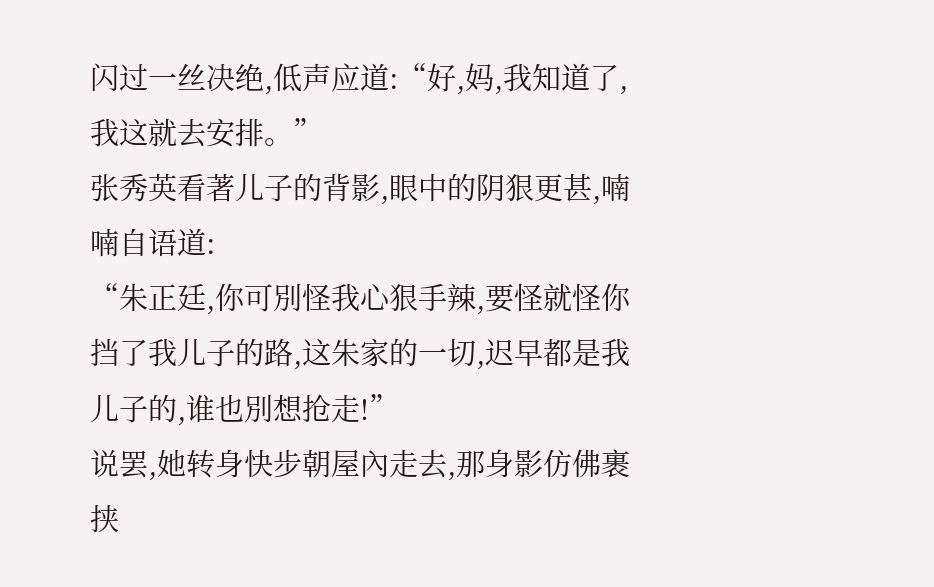闪过一丝决绝,低声应道:“好,妈,我知道了,我这就去安排。”
张秀英看著儿子的背影,眼中的阴狠更甚,喃喃自语道:
“朱正廷,你可別怪我心狠手辣,要怪就怪你挡了我儿子的路,这朱家的一切,迟早都是我儿子的,谁也別想抢走!”
说罢,她转身快步朝屋內走去,那身影仿佛裹挟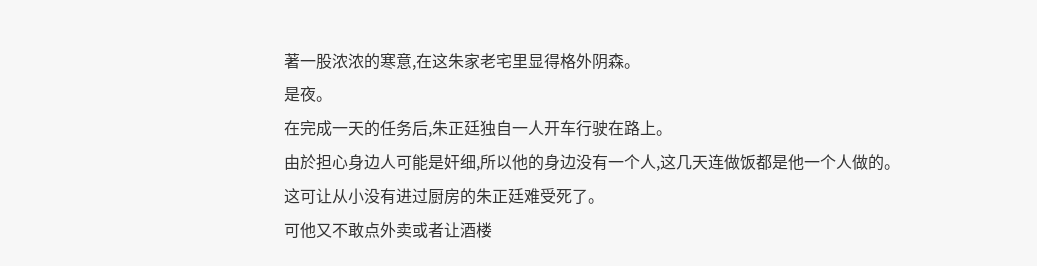著一股浓浓的寒意,在这朱家老宅里显得格外阴森。
是夜。
在完成一天的任务后,朱正廷独自一人开车行驶在路上。
由於担心身边人可能是奸细,所以他的身边没有一个人,这几天连做饭都是他一个人做的。
这可让从小没有进过厨房的朱正廷难受死了。
可他又不敢点外卖或者让酒楼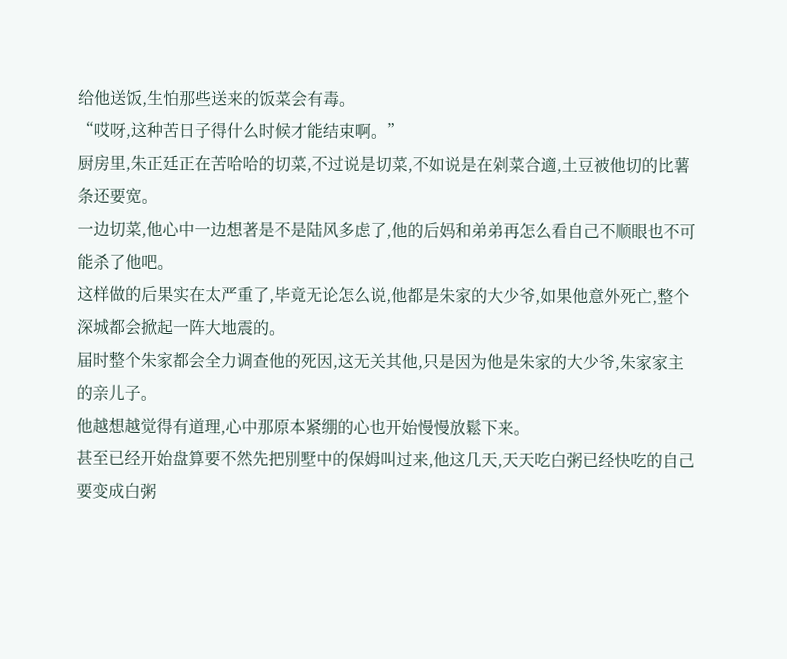给他送饭,生怕那些送来的饭菜会有毒。
“哎呀,这种苦日子得什么时候才能结束啊。”
厨房里,朱正廷正在苦哈哈的切菜,不过说是切菜,不如说是在剁菜合適,土豆被他切的比薯条还要宽。
一边切菜,他心中一边想著是不是陆风多虑了,他的后妈和弟弟再怎么看自己不顺眼也不可能杀了他吧。
这样做的后果实在太严重了,毕竟无论怎么说,他都是朱家的大少爷,如果他意外死亡,整个深城都会掀起一阵大地震的。
届时整个朱家都会全力调查他的死因,这无关其他,只是因为他是朱家的大少爷,朱家家主的亲儿子。
他越想越觉得有道理,心中那原本紧绷的心也开始慢慢放鬆下来。
甚至已经开始盘算要不然先把別墅中的保姆叫过来,他这几天,天天吃白粥已经快吃的自己要变成白粥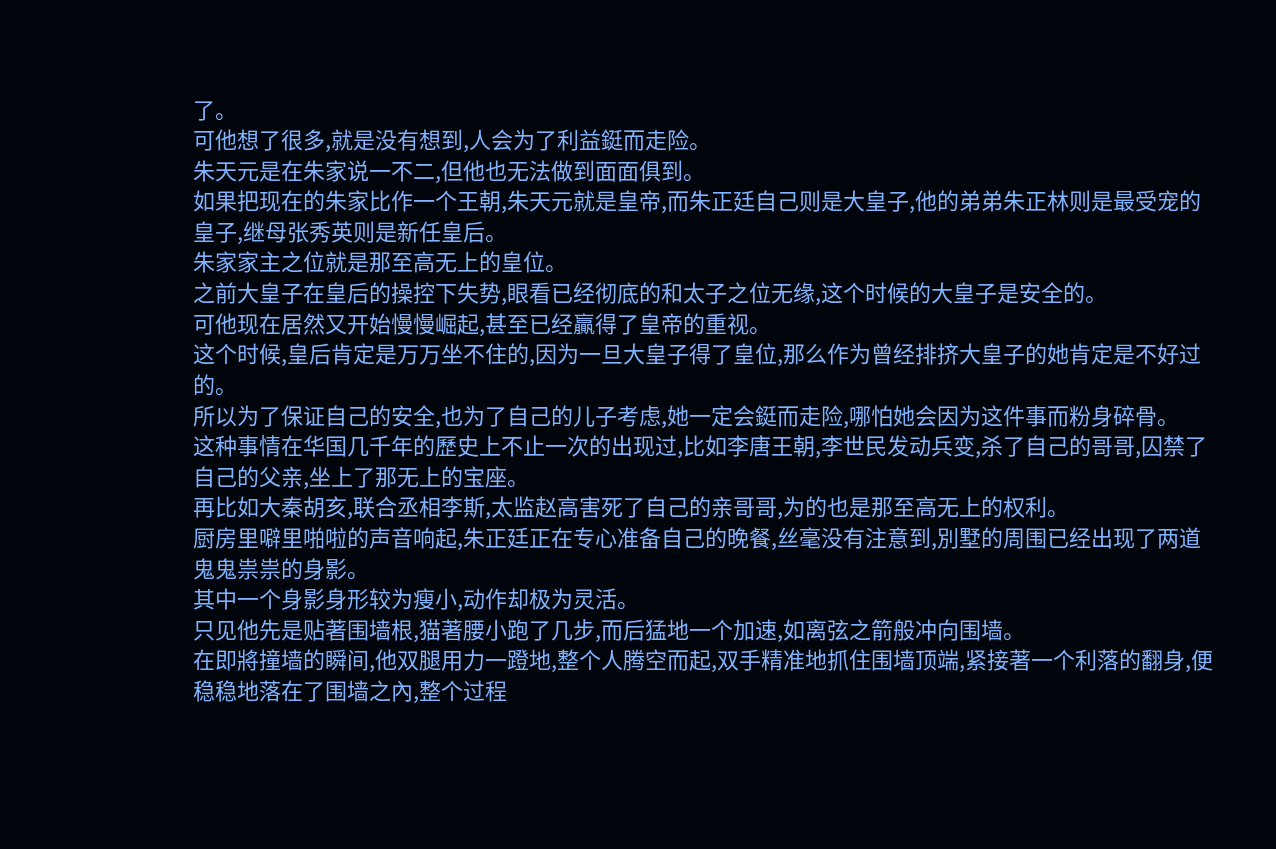了。
可他想了很多,就是没有想到,人会为了利益鋌而走险。
朱天元是在朱家说一不二,但他也无法做到面面俱到。
如果把现在的朱家比作一个王朝,朱天元就是皇帝,而朱正廷自己则是大皇子,他的弟弟朱正林则是最受宠的皇子,继母张秀英则是新任皇后。
朱家家主之位就是那至高无上的皇位。
之前大皇子在皇后的操控下失势,眼看已经彻底的和太子之位无缘,这个时候的大皇子是安全的。
可他现在居然又开始慢慢崛起,甚至已经贏得了皇帝的重视。
这个时候,皇后肯定是万万坐不住的,因为一旦大皇子得了皇位,那么作为曾经排挤大皇子的她肯定是不好过的。
所以为了保证自己的安全,也为了自己的儿子考虑,她一定会鋌而走险,哪怕她会因为这件事而粉身碎骨。
这种事情在华国几千年的歷史上不止一次的出现过,比如李唐王朝,李世民发动兵变,杀了自己的哥哥,囚禁了自己的父亲,坐上了那无上的宝座。
再比如大秦胡亥,联合丞相李斯,太监赵高害死了自己的亲哥哥,为的也是那至高无上的权利。
厨房里噼里啪啦的声音响起,朱正廷正在专心准备自己的晚餐,丝毫没有注意到,別墅的周围已经出现了两道鬼鬼祟祟的身影。
其中一个身影身形较为瘦小,动作却极为灵活。
只见他先是贴著围墙根,猫著腰小跑了几步,而后猛地一个加速,如离弦之箭般冲向围墙。
在即將撞墙的瞬间,他双腿用力一蹬地,整个人腾空而起,双手精准地抓住围墙顶端,紧接著一个利落的翻身,便稳稳地落在了围墙之內,整个过程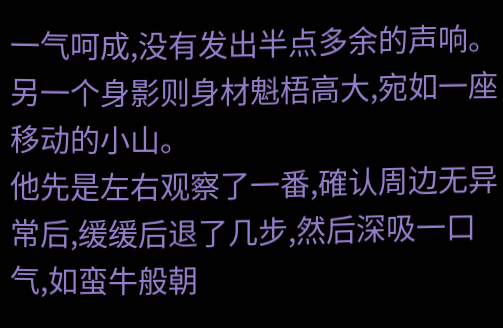一气呵成,没有发出半点多余的声响。
另一个身影则身材魁梧高大,宛如一座移动的小山。
他先是左右观察了一番,確认周边无异常后,缓缓后退了几步,然后深吸一口气,如蛮牛般朝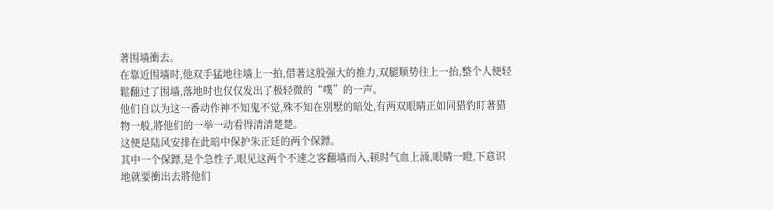著围墙衝去。
在靠近围墙时,他双手猛地往墙上一拍,借著这股强大的推力,双腿顺势往上一抬,整个人便轻鬆翻过了围墙,落地时也仅仅发出了极轻微的“噗”的一声。
他们自以为这一番动作神不知鬼不觉,殊不知在別墅的暗处,有两双眼睛正如同猎豹盯著猎物一般,將他们的一举一动看得清清楚楚。
这便是陆风安排在此暗中保护朱正廷的两个保鏢。
其中一个保鏢,是个急性子,眼见这两个不速之客翻墙而入,顿时气血上涌,眼睛一瞪,下意识地就要衝出去將他们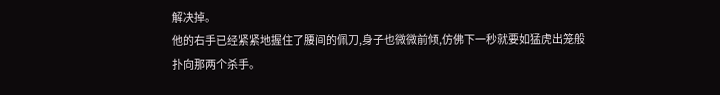解决掉。
他的右手已经紧紧地握住了腰间的佩刀,身子也微微前倾,仿佛下一秒就要如猛虎出笼般扑向那两个杀手。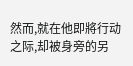然而,就在他即將行动之际,却被身旁的另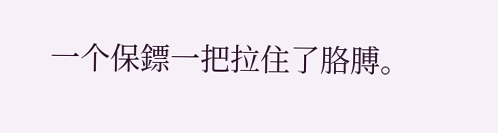一个保鏢一把拉住了胳膊。